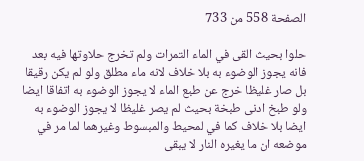الصفحة 558 من 733

حلوا بحيث القى في الماء التمرات ولم تخرج حلاوتها فيه بعد فانه يجوز الوضوء به بلا خلاف لانه ماء مطلق ولو لم يكن رقيقا بل صار غليظا خرج عن طبع الماء لا يجوز الوضوء به اتفاقا ايضا ولو طبخ ادنى طبخة بحيث لم يصر غليظا لا يجوز الوضوء به ايضا بلا خلاف كما في لمحيط والمبسوط وغيرهما لما مر في موضعه ان ما يغيره النار لا يبقى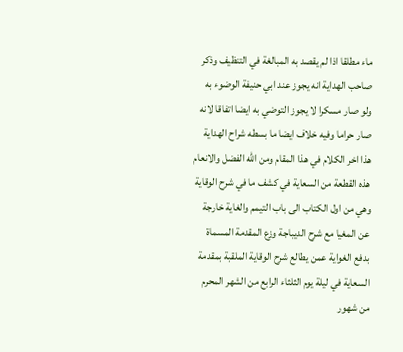ماء مطلقا اذا لم يقصد به المبالغة في التنظيف وذكر صاحب الهداية انه يجوز عند ابي حنيفة الوضوء به ولو صار مسكرا لا يجوز التوضي به ايضا اتفاقا لانه صار حراما وفيه خلاف ايضا ما بسطه شراح الهداية هذا اخر الكلام في هذا المقام ومن الله الفضل والانعام هذه القطعة من السعاية في كشف ما في شرح الوقاية وهي من اول الكتاب الى باب التيمم والغاية خارجة عن المغيا مع شرح الديباجة وزع المقدمة المسماة بدفع الغواية عمن يطالع شرح الوقاية الملقبة بمقدمة السعاية في ليلة يوم الثلثاء الرابع من الشهر المحرم من شهور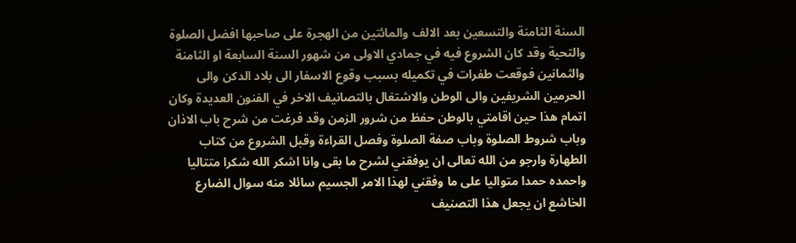السنة الثامنة والتسعين بعد الالف والمائتين من الهجرة على صاحبها افضل الصلوة والتحية وقد كان الشروع فيه في جمادي الاولى من شهور السنة السابعة او الثامنة والثمانين فوقعت طفرات في تكميله بسبب وقوع الاسفار الى بلاد الدكن والى الحرمين الشريفين والى الوطن والاشتغال بالتصانيف الاخر في الفنون العديدة وكان اتمام هذا حين اقامتي بالوطن حفظ من شرور الزمن وقد فرغت من شرح باب الاذان وباب شروط الصلوة وباب صفة الصلوة وفصل القراءة وقبل الشروع من كتاب الطهارة وارجو من الله تعالى ان يوفقني لشرح ما بقى وانا اشكر الله شكرا متتاليا واحمده حمدا متواليا على ما وفقني لهذا الامر الجسيم سائلا منه سوال الضارع الخاشع ان يجعل هذا التصنيف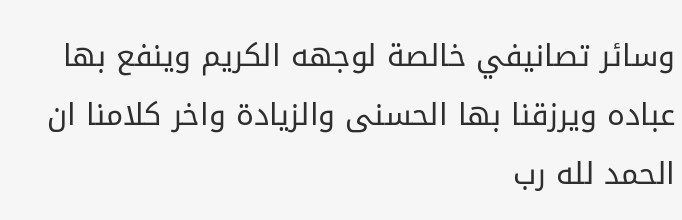وسائر تصانيفي خالصة لوجهه الكريم وينفع بها عباده ويرزقنا بها الحسنى والزيادة واخر كلامنا ان الحمد لله رب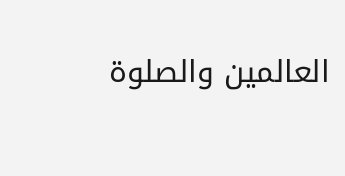العالمين والصلوة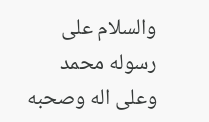والسلام على رسوله محمد وعلى اله وصحبه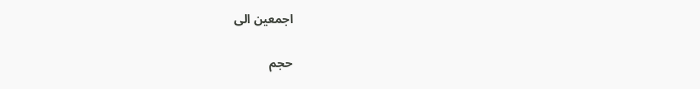اجمعين الى

حجم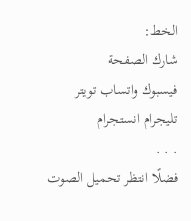الخط:
شارك الصفحة
فيسبوك واتساب تويتر تليجرام انستجرام
. . .
فضلًا انتظر تحميل الصوت